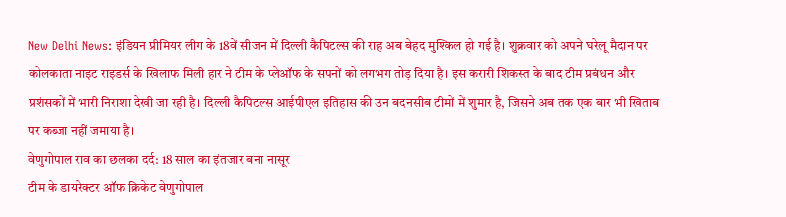New Delhi News: इंडियन प्रीमियर लीग के 18वें सीजन में दिल्ली कैपिटल्स की राह अब बेहद मुश्किल हो गई है। शुक्रवार को अपने घरेलू मैदान पर कोलकाता नाइट राइडर्स के खिलाफ मिली हार ने टीम के प्लेऑफ के सपनों को लगभग तोड़ दिया है। इस करारी शिकस्त के बाद टीम प्रबंधन और प्रशंसकों में भारी निराशा देखी जा रही है। दिल्ली कैपिटल्स आईपीएल इतिहास की उन बदनसीब टीमों में शुमार है, जिसने अब तक एक बार भी खिताब पर कब्जा नहीं जमाया है।
वेणुगोपाल राव का छलका दर्द: 18 साल का इंतजार बना नासूर
टीम के डायरेक्टर ऑफ क्रिकेट वेणुगोपाल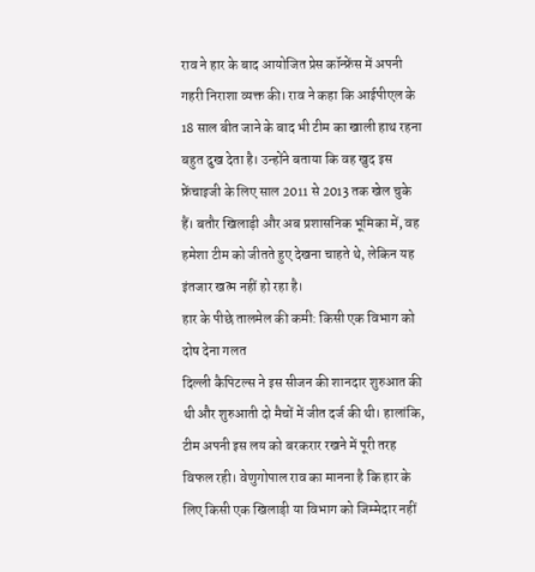राव ने हार के बाद आयोजित प्रेस कॉन्फ्रेंस में अपनी गहरी निराशा व्यक्त की। राव ने कहा कि आईपीएल के 18 साल बीत जाने के बाद भी टीम का खाली हाथ रहना बहुत दुख देता है। उन्होंने बताया कि वह खुद इस फ्रेंचाइजी के लिए साल 2011 से 2013 तक खेल चुके हैं। बतौर खिलाड़ी और अब प्रशासनिक भूमिका में, वह हमेशा टीम को जीतते हुए देखना चाहते थे, लेकिन यह इंतजार खत्म नहीं हो रहा है।
हार के पीछे तालमेल की कमी: किसी एक विभाग को दोष देना गलत
दिल्ली कैपिटल्स ने इस सीजन की शानदार शुरुआत की थी और शुरुआती दो मैचों में जीत दर्ज की थी। हालांकि, टीम अपनी इस लय को बरकरार रखने में पूरी तरह विफल रही। वेणुगोपाल राव का मानना है कि हार के लिए किसी एक खिलाड़ी या विभाग को जिम्मेदार नहीं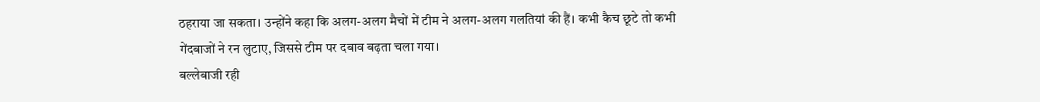ठहराया जा सकता। उन्होंने कहा कि अलग-अलग मैचों में टीम ने अलग-अलग गलतियां की हैं। कभी कैच छूटे तो कभी गेंदबाजों ने रन लुटाए, जिससे टीम पर दबाव बढ़ता चला गया।
बल्लेबाजी रही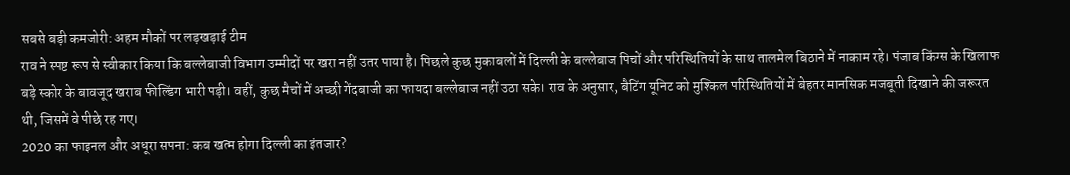सबसे बड़ी कमजोरी: अहम मौकों पर लड़खड़ाई टीम
राव ने स्पष्ट रूप से स्वीकार किया कि बल्लेबाजी विभाग उम्मीदों पर खरा नहीं उतर पाया है। पिछले कुछ मुकाबलों में दिल्ली के बल्लेबाज पिचों और परिस्थितियों के साथ तालमेल बिठाने में नाकाम रहे। पंजाब किंग्स के खिलाफ बड़े स्कोर के बावजूद खराब फील्डिंग भारी पड़ी। वहीं, कुछ मैचों में अच्छी गेंदबाजी का फायदा बल्लेबाज नहीं उठा सके। राव के अनुसार, बैटिंग यूनिट को मुश्किल परिस्थितियों में बेहतर मानसिक मजबूती दिखाने की जरूरत थी, जिसमें वे पीछे रह गए।
2020 का फाइनल और अधूरा सपना: कब खत्म होगा दिल्ली का इंतजार?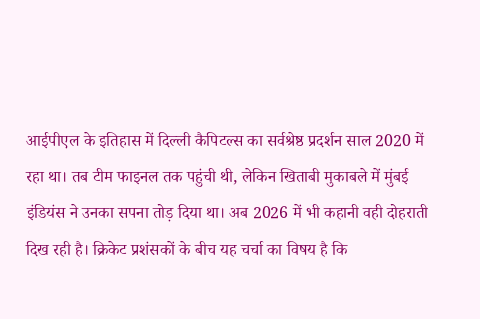आईपीएल के इतिहास में दिल्ली कैपिटल्स का सर्वश्रेष्ठ प्रदर्शन साल 2020 में रहा था। तब टीम फाइनल तक पहुंची थी, लेकिन खिताबी मुकाबले में मुंबई इंडियंस ने उनका सपना तोड़ दिया था। अब 2026 में भी कहानी वही दोहराती दिख रही है। क्रिकेट प्रशंसकों के बीच यह चर्चा का विषय है कि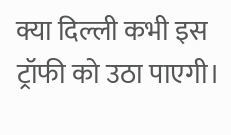क्या दिल्ली कभी इस ट्रॉफी को उठा पाएगी।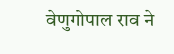वेणुगोपाल राव ने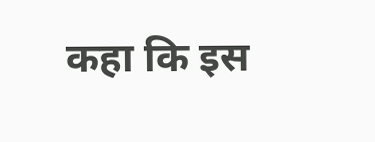कहा कि इस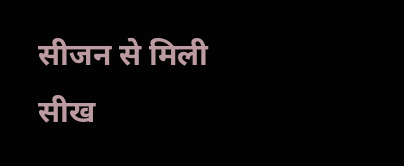सीजन से मिली सीख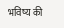भविष्य की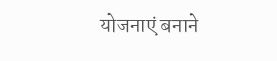योजनाएं बनाने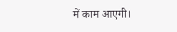में काम आएगी।